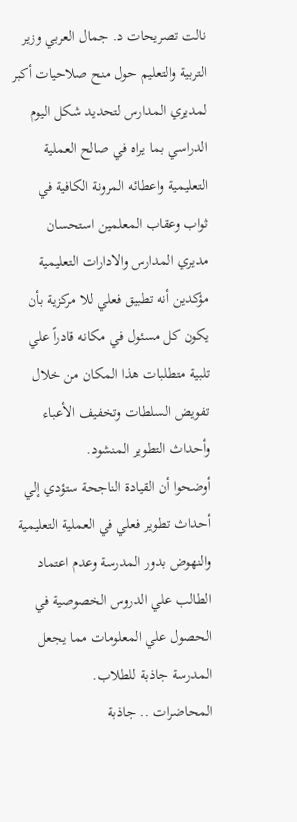نالت تصريحات د. جمال العربي وزير التربية والتعليم حول منح صلاحيات أكبر لمديري المدارس لتحديد شكل اليوم الدراسي بما يراه في صالح العملية التعليمية واعطائه المرونة الكافية في ثواب وعقاب المعلمين استحسان مديري المدارس والادارات التعليمية مؤكدين أنه تطبيق فعلي للا مركزية بأن يكون كل مسئول في مكانه قادراً علي تلبية متطلبات هذا المكان من خلال تفويض السلطات وتخفيف الأعباء وأحداث التطوير المنشود.
أوضحوا أن القيادة الناجحة ستؤدي إلي أحداث تطوير فعلي في العملية التعليمية والنهوض بدور المدرسة وعدم اعتماد الطالب علي الدروس الخصوصية في الحصول علي المعلومات مما يجعل المدرسة جاذبة للطلاب.
المحاضرات .. جاذبة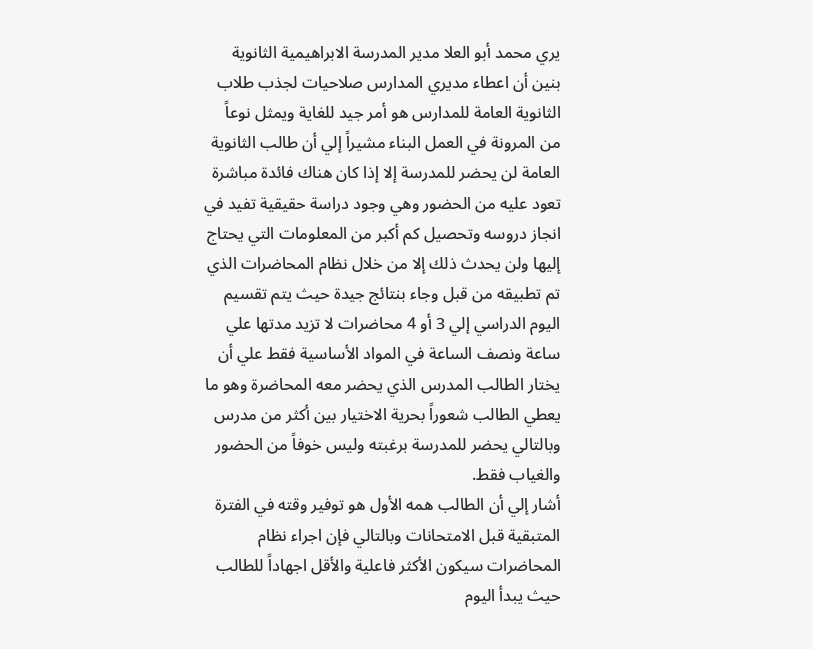يري محمد أبو العلا مدير المدرسة الابراهيمية الثانوية بنين أن اعطاء مديري المدارس صلاحيات لجذب طلاب الثانوية العامة للمدارس هو أمر جيد للغاية ويمثل نوعاً من المرونة في العمل البناء مشيراً إلي أن طالب الثانوية العامة لن يحضر للمدرسة إلا إذا كان هناك فائدة مباشرة تعود عليه من الحضور وهي وجود دراسة حقيقية تفيد في انجاز دروسه وتحصيل كم أكبر من المعلومات التي يحتاج إليها ولن يحدث ذلك إلا من خلال نظام المحاضرات الذي تم تطبيقه من قبل وجاء بنتائج جيدة حيث يتم تقسيم اليوم الدراسي إلي 3 أو 4 محاضرات لا تزيد مدتها علي ساعة ونصف الساعة في المواد الأساسية فقط علي أن يختار الطالب المدرس الذي يحضر معه المحاضرة وهو ما يعطي الطالب شعوراً بحرية الاختيار بين أكثر من مدرس وبالتالي يحضر للمدرسة برغبته وليس خوفاً من الحضور والغياب فقط.
أشار إلي أن الطالب همه الأول هو توفير وقته في الفترة المتبقية قبل الامتحانات وبالتالي فإن اجراء نظام المحاضرات سيكون الأكثر فاعلية والأقل اجهاداً للطالب حيث يبدأ اليوم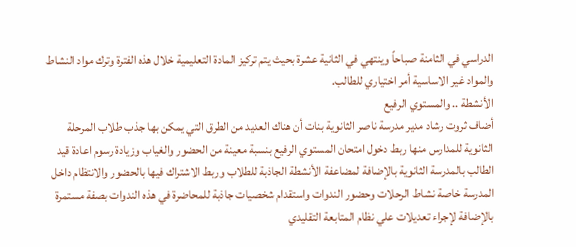الدراسي في الثامنة صباحاً وينتهي في الثانية عشرة بحيث يتم تركيز المادة التعليمية خلال هذه الفترة وترك مواد النشاط والمواد غير الاساسية أمر اختياري للطالب.
الأنشطة .. والمستوي الرفيع
أضاف ثروت رشاد مدير مدرسة ناصر الثانوية بنات أن هناك العديد من الطرق التي يمكن بها جذب طلاب المرحلة الثانوية للمدارس منها ربط دخول امتحان المستوي الرفيع بنسبة معينة من الحضور والغياب وزيادة رسوم اعادة قيد الطالب بالمدرسة الثانوية بالإضافة لمضاعفة الأنشطة الجاذبة للطلاب وربط الاشتراك فيها بالحضور والانتظام داخل المدرسة خاصة نشاط الرحلات وحضور الندوات واستقدام شخصيات جاذبة للمحاضرة في هذه الندوات بصفة مستمرة بالإضافة لإجراء تعديلات علي نظام المتابعة التقليدي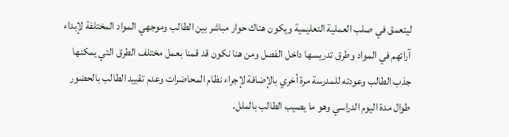ليتعمق في صلب العملية التعليمية ويكون هناك حوار مباشر بين الطالب وموجهي المواد المختلفة لإبداء آرائهم في المواد وطرق تدريسها داخل الفصل ومن هنا نكون قد قمنا بعمل مختلف الطرق التي يمكنها جذب الطالب وعودته للمدرسة مرة أخري بالإضافة لإجراء نظام المحاضرات وعدم تقييد الطالب بالحضور طوال مدة اليوم الدراسي وهو ما يصيب الطالب بالملل.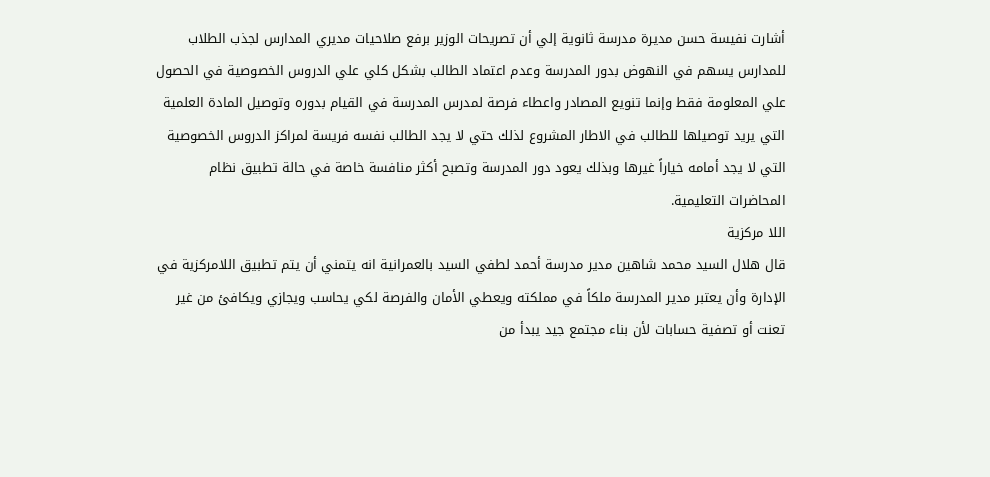أشارت نفيسة حسن مديرة مدرسة ثانوية إلي أن تصريحات الوزير برفع صلاحيات مديري المدارس لجذب الطلاب للمدارس يسهم في النهوض بدور المدرسة وعدم اعتماد الطالب بشكل كلي علي الدروس الخصوصية في الحصول علي المعلومة فقط وإنما تنويع المصادر واعطاء فرصة لمدرس المدرسة في القيام بدوره وتوصيل المادة العلمية التي يريد توصيلها للطالب في الاطار المشروع لذلك حتي لا يجد الطالب نفسه فريسة لمراكز الدروس الخصوصية التي لا يجد أمامه خياراً غيرها وبذلك يعود دور المدرسة وتصبح أكثر منافسة خاصة في حالة تطبيق نظام المحاضرات التعليمية.
اللا مركزية
قال هلال السيد محمد شاهين مدير مدرسة أحمد لطفي السيد بالعمرانية انه يتمني أن يتم تطبيق اللامركزية في الإدارة وأن يعتبر مدير المدرسة ملكاً في مملكته ويعطي الأمان والفرصة لكي يحاسب ويجازي ويكافئ من غير تعنت أو تصفية حسابات لأن بناء مجتمع جيد يبدأ من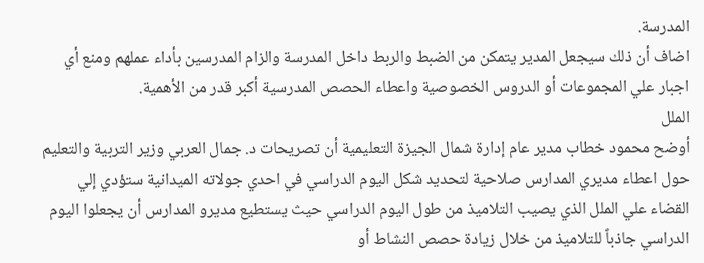المدرسة.
اضاف أن ذلك سيجعل المدير يتمكن من الضبط والربط داخل المدرسة والزام المدرسين بأداء عملهم ومنع أي اجبار علي المجموعات أو الدروس الخصوصية واعطاء الحصص المدرسية أكبر قدر من الأهمية.
الملل
أوضح محمود خطاب مدير عام إدارة شمال الجيزة التعليمية أن تصريحات د. جمال العربي وزير التربية والتعليم حول اعطاء مديري المدارس صلاحية لتحديد شكل اليوم الدراسي في احدي جولاته الميدانية ستؤدي إلي القضاء علي الملل الذي يصيب التلاميذ من طول اليوم الدراسي حيث يستطيع مديرو المدارس أن يجعلوا اليوم الدراسي جاذباً للتلاميذ من خلال زيادة حصص النشاط أو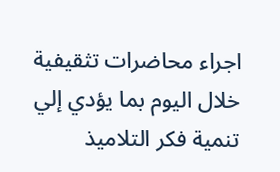اجراء محاضرات تثقيفية خلال اليوم بما يؤدي إلي تنمية فكر التلاميذ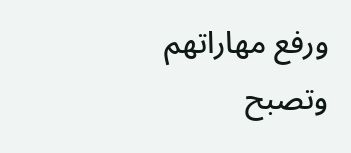ورفع مهاراتهم وتصبح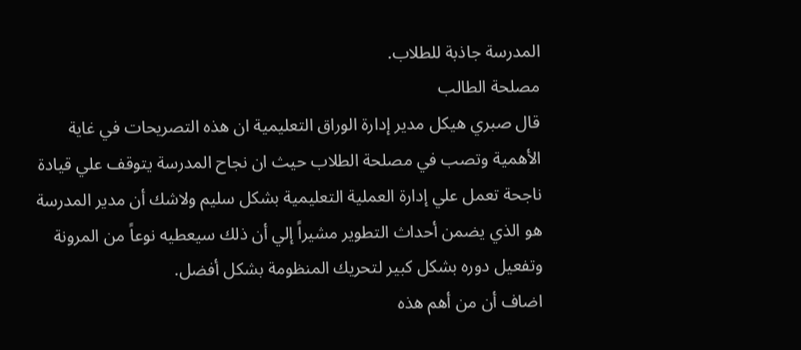المدرسة جاذبة للطلاب.
مصلحة الطالب
قال صبري هيكل مدير إدارة الوراق التعليمية ان هذه التصريحات في غاية الأهمية وتصب في مصلحة الطلاب حيث ان نجاح المدرسة يتوقف علي قيادة ناجحة تعمل علي إدارة العملية التعليمية بشكل سليم ولاشك أن مدير المدرسة هو الذي يضمن أحداث التطوير مشيراً إلي أن ذلك سيعطيه نوعاً من المرونة وتفعيل دوره بشكل كبير لتحريك المنظومة بشكل أفضل.
اضاف أن من أهم هذه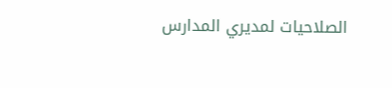الصلاحيات لمديري المدارس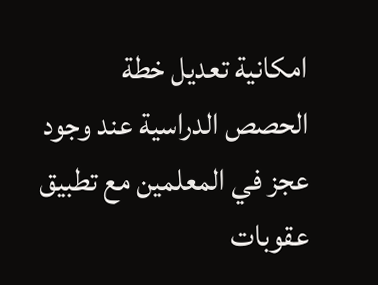امكانية تعديل خطة الحصص الدراسية عند وجود عجز في المعلمين مع تطبيق عقوبات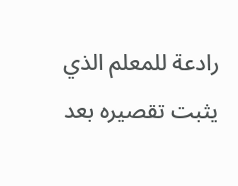رادعة للمعلم الذي يثبت تقصيره بعد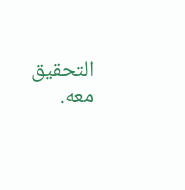التحقيق معه.